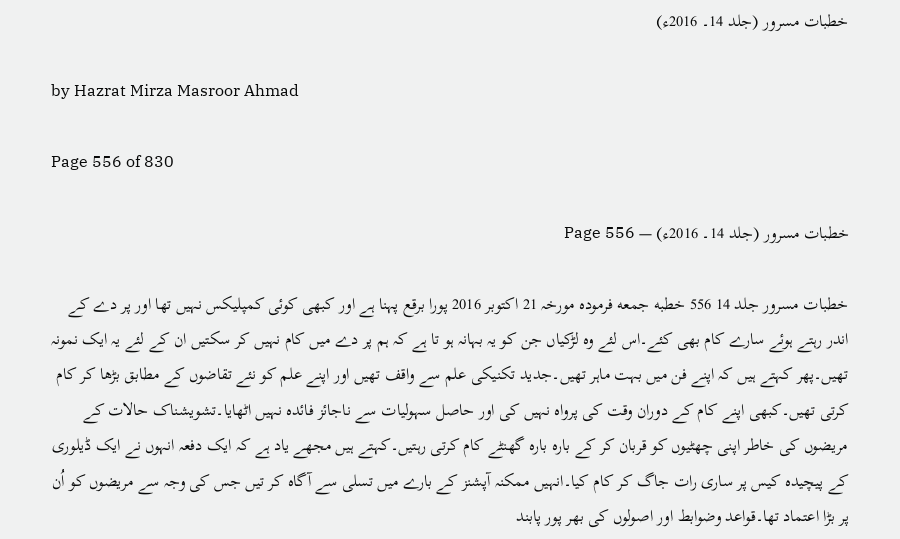خطبات مسرور (جلد 14۔ 2016ء)

by Hazrat Mirza Masroor Ahmad

Page 556 of 830

خطبات مسرور (جلد 14۔ 2016ء) — Page 556

خطبات مسرور جلد 14 556 خطبه جمعه فرمودہ مورخہ 21 اکتوبر 2016 پورا برقع پہنا ہے اور کبھی کوئی کمپلیکس نہیں تھا اور پر دے کے اندر رہتے ہوئے سارے کام بھی کئے۔اس لئے وہ لڑکیاں جن کو یہ بہانہ ہو تا ہے کہ ہم پر دے میں کام نہیں کر سکتیں ان کے لئے یہ ایک نمونہ تھیں۔پھر کہتے ہیں کہ اپنے فن میں بہت ماہر تھیں۔جدید تکنیکی علم سے واقف تھیں اور اپنے علم کو نئے تقاضوں کے مطابق بڑھا کر کام کرتی تھیں۔کبھی اپنے کام کے دوران وقت کی پرواہ نہیں کی اور حاصل سہولیات سے ناجائز فائدہ نہیں اٹھایا۔تشویشناک حالات کے مریضوں کی خاطر اپنی چھٹیوں کو قربان کر کے بارہ بارہ گھنٹے کام کرتی رہتیں۔کہتے ہیں مجھے یاد ہے کہ ایک دفعہ انہوں نے ایک ڈیلوری کے پیچیدہ کیس پر ساری رات جاگ کر کام کیا۔انہیں ممکنہ آپشنز کے بارے میں تسلی سے آگاہ کر تیں جس کی وجہ سے مریضوں کو اُن پر بڑا اعتماد تھا۔قواعد وضوابط اور اصولوں کی بھر پور پابند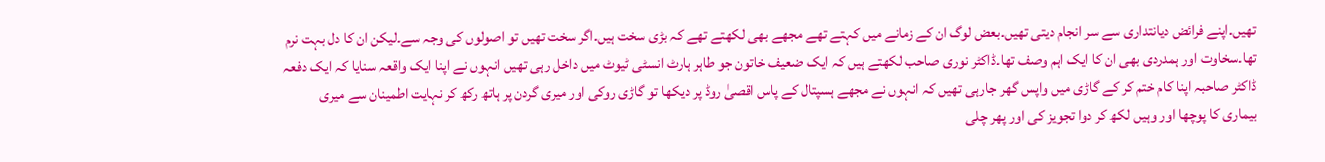تھیں۔اپنے فرائض دیانتداری سے سر انجام دیتی تھیں۔بعض لوگ ان کے زمانے میں کہتے تھے مجھے بھی لکھتے تھے کہ بڑی سخت ہیں۔اگر سخت تھیں تو اصولوں کی وجہ سے۔لیکن ان کا دل بہت نرم تھا۔سخاوت اور ہمدردی بھی ان کا ایک اہم وصف تھا۔ڈاکٹر نوری صاحب لکھتے ہیں کہ ایک ضعیف خاتون جو طاہر ہارٹ انسٹی ٹیوٹ میں داخل رہی تھیں انہوں نے اپنا ایک واقعہ سنایا کہ ایک دفعہ ڈاکٹر صاحبہ اپنا کام ختم کر کے گاڑی میں واپس گھر جارہی تھیں کہ انہوں نے مجھے ہسپتال کے پاس اقصیٰ روڈ پر دیکھا تو گاڑی روکی اور میری گردن پر ہاتھ رکھ کر نہایت اطمینان سے میری بیماری کا پوچھا اور وہیں لکھ کر دوا تجویز کی اور پھر چلی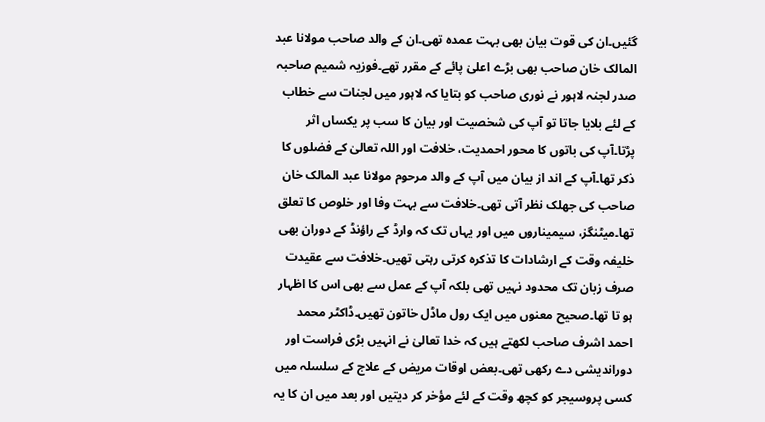گئیں۔ان کی قوت بیان بھی بہت عمدہ تھی۔ان کے والد صاحب مولانا عبد المالک خان صاحب بھی بڑے اعلیٰ پائے کے مقرر تھے۔فوزیہ شمیم صاحبہ صدر لجنہ لاہور نے نوری صاحب کو بتایا کہ لاہور میں لجنات سے خطاب کے لئے بلایا جاتا تو آپ کی شخصیت اور بیان کا سب پر یکساں اثر پڑتا۔آپ کی باتوں کا محور احمدیت، خلافت اور اللہ تعالیٰ کے فضلوں کا ذکر تھا۔آپ کے اند از بیان میں آپ کے والد مرحوم مولانا عبد المالک خان صاحب کی جھلک نظر آتی تھی۔خلافت سے بہت وفا اور خلوص کا تعلق تھا۔میٹنگز، سیمیناروں میں اور یہاں تک کہ وارڈ کے راؤنڈ کے دوران بھی خلیفہ وقت کے ارشادات کا تذکرہ کرتی رہتی تھیں۔خلافت سے عقیدت صرف زبان تک محدود نہیں تھی بلکہ آپ کے عمل سے بھی اس کا اظہار ہو تا تھا۔صحیح معنوں میں ایک رول ماڈل خاتون تھیں۔ڈاکٹر محمد احمد اشرف صاحب لکھتے ہیں کہ خدا تعالیٰ نے انہیں بڑی فراست اور دوراندیشی دے رکھی تھی۔بعض اوقات مریض کے علاج کے سلسلہ میں کسی پروسیجر کو کچھ وقت کے لئے مؤخر کر دیتیں اور بعد میں ان کا یہ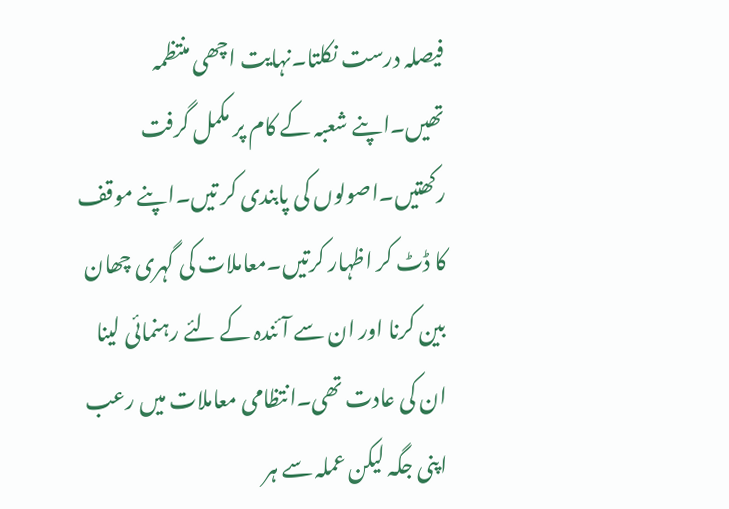فیصلہ درست نکلتا۔نہایت اچھی منتظمہ تھیں۔اپنے شعبہ کے کام پر مکمل گرفت رکھتیں۔اصولوں کی پابندی کر تیں۔اپنے موقف کا ڈٹ کر اظہار کرتیں۔معاملات کی گہری چھان بین کرنا اور ان سے آئندہ کے لئے رہنمائی لینا ان کی عادت تھی۔انتظامی معاملات میں رعب اپنی جگہ لیکن عملہ سے ہر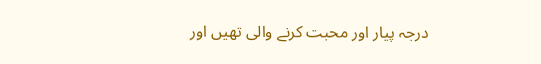درجہ پیار اور محبت کرنے والی تھیں اور